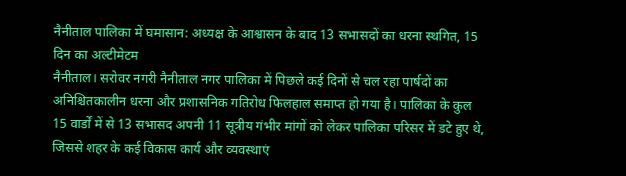नैनीताल पालिका में घमासान: अध्यक्ष के आश्वासन के बाद 13 सभासदों का धरना स्थगित, 15 दिन का अल्टीमेटम
नैनीताल। सरोवर नगरी नैनीताल नगर पालिका में पिछले कई दिनों से चल रहा पार्षदों का अनिश्चितकालीन धरना और प्रशासनिक गतिरोध फिलहाल समाप्त हो गया है। पालिका के कुल 15 वार्डों में से 13 सभासद अपनी 11 सूत्रीय गंभीर मांगों को लेकर पालिका परिसर में डटे हुए थे, जिससे शहर के कई विकास कार्य और व्यवस्थाएं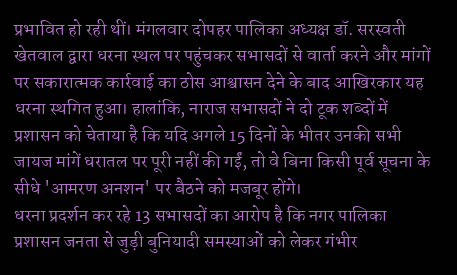प्रभावित हो रही थीं। मंगलवार दोपहर पालिका अध्यक्ष डॉ. सरस्वती खेतवाल द्वारा धरना स्थल पर पहुंचकर सभासदों से वार्ता करने और मांगों पर सकारात्मक कार्रवाई का ठोस आश्वासन देने के बाद आखिरकार यह धरना स्थगित हुआ। हालांकि, नाराज सभासदों ने दो टूक शब्दों में प्रशासन को चेताया है कि यदि अगले 15 दिनों के भीतर उनकी सभी जायज मांगें धरातल पर पूरी नहीं की गईं, तो वे बिना किसी पूर्व सूचना के सीधे 'आमरण अनशन' पर बैठने को मजबूर होंगे।
धरना प्रदर्शन कर रहे 13 सभासदों का आरोप है कि नगर पालिका प्रशासन जनता से जुड़ी बुनियादी समस्याओं को लेकर गंभीर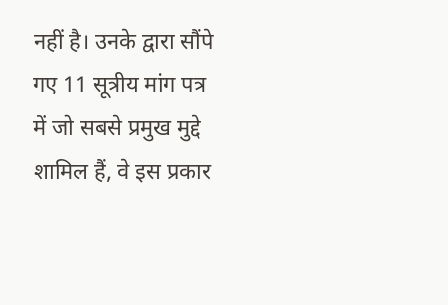नहीं है। उनके द्वारा सौंपे गए 11 सूत्रीय मांग पत्र में जो सबसे प्रमुख मुद्दे शामिल हैं, वे इस प्रकार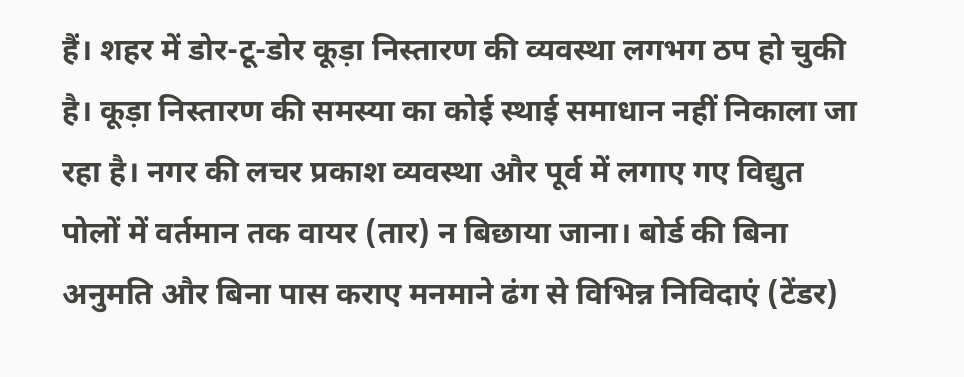हैं। शहर में डोर-टू-डोर कूड़ा निस्तारण की व्यवस्था लगभग ठप हो चुकी है। कूड़ा निस्तारण की समस्या का कोई स्थाई समाधान नहीं निकाला जा रहा है। नगर की लचर प्रकाश व्यवस्था और पूर्व में लगाए गए विद्युत पोलों में वर्तमान तक वायर (तार) न बिछाया जाना। बोर्ड की बिना अनुमति और बिना पास कराए मनमाने ढंग से विभिन्न निविदाएं (टेंडर)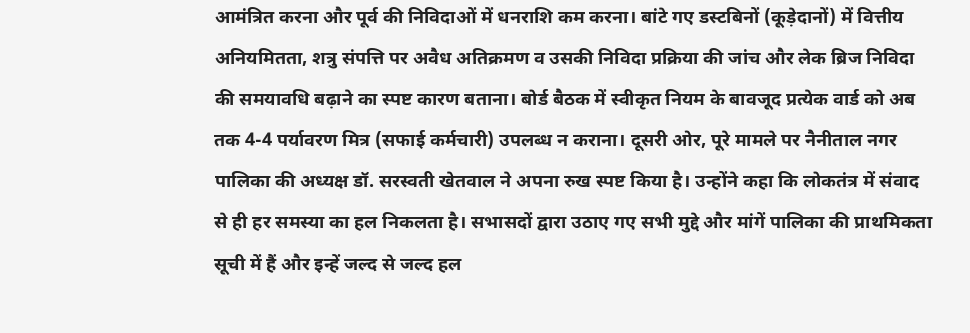आमंत्रित करना और पूर्व की निविदाओं में धनराशि कम करना। बांटे गए डस्टबिनों (कूड़ेदानों) में वित्तीय अनियमितता, शत्रु संपत्ति पर अवैध अतिक्रमण व उसकी निविदा प्रक्रिया की जांच और लेक ब्रिज निविदा की समयावधि बढ़ाने का स्पष्ट कारण बताना। बोर्ड बैठक में स्वीकृत नियम के बावजूद प्रत्येक वार्ड को अब तक 4-4 पर्यावरण मित्र (सफाई कर्मचारी) उपलब्ध न कराना। दूसरी ओर, पूरे मामले पर नैनीताल नगर पालिका की अध्यक्ष डॉ. सरस्वती खेतवाल ने अपना रुख स्पष्ट किया है। उन्होंने कहा कि लोकतंत्र में संवाद से ही हर समस्या का हल निकलता है। सभासदों द्वारा उठाए गए सभी मुद्दे और मांगें पालिका की प्राथमिकता सूची में हैं और इन्हें जल्द से जल्द हल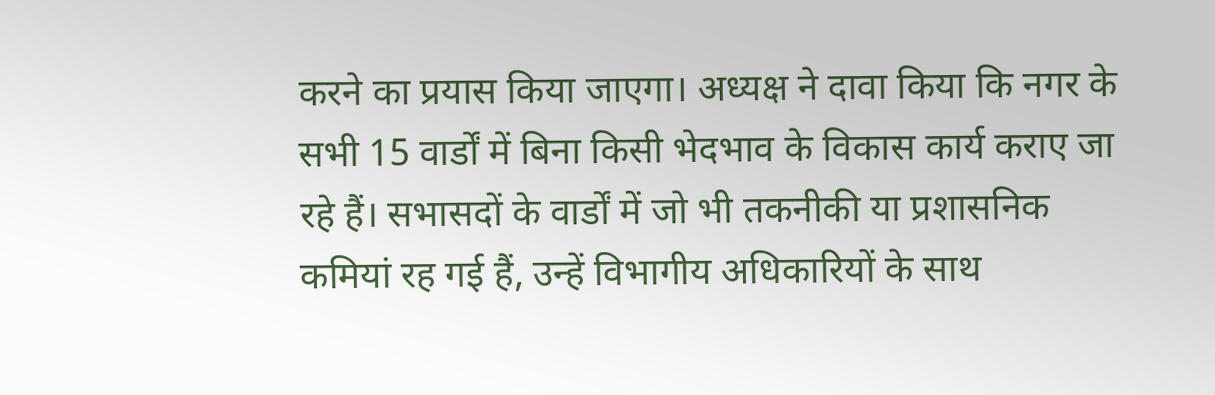करने का प्रयास किया जाएगा। अध्यक्ष ने दावा किया कि नगर के सभी 15 वार्डों में बिना किसी भेदभाव के विकास कार्य कराए जा रहे हैं। सभासदों के वार्डों में जो भी तकनीकी या प्रशासनिक कमियां रह गई हैं, उन्हें विभागीय अधिकारियों के साथ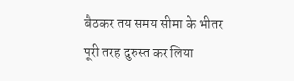बैठकर तय समय सीमा के भीतर पूरी तरह दुरुस्त कर लिया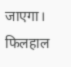जाएगा। फिलहाल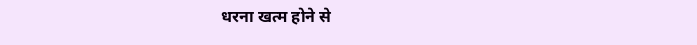धरना खत्म होने से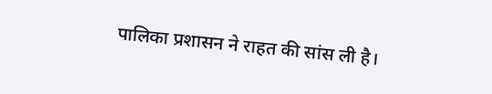पालिका प्रशासन ने राहत की सांस ली है।